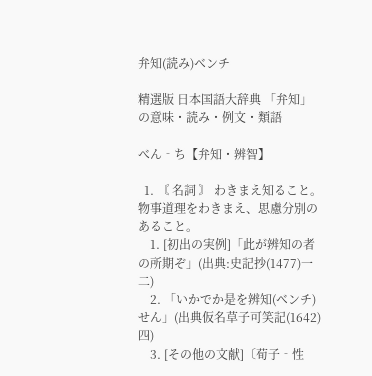弁知(読み)ベンチ

精選版 日本国語大辞典 「弁知」の意味・読み・例文・類語

べん‐ち【弁知・辨智】

  1. 〘 名詞 〙 わきまえ知ること。物事道理をわきまえ、思慮分別のあること。
    1. [初出の実例]「此が辨知の者の所期ぞ」(出典:史記抄(1477)一二)
    2. 「いかでか是を辨知(ベンチ)せん」(出典仮名草子可笑記(1642)四)
    3. [その他の文献]〔荀子‐性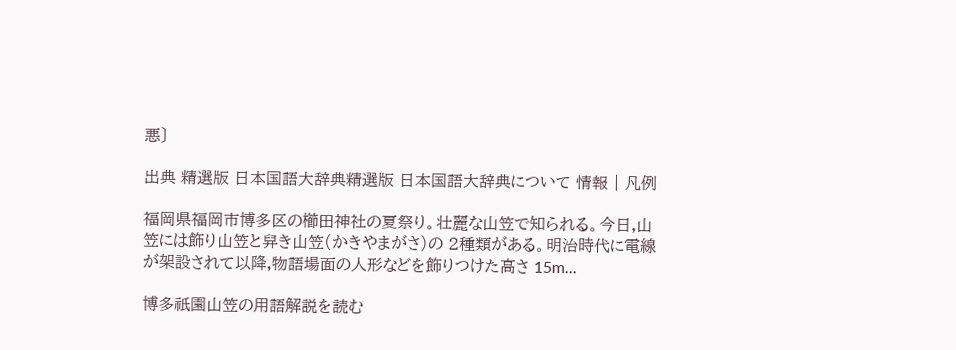悪〕

出典 精選版 日本国語大辞典精選版 日本国語大辞典について 情報 | 凡例

福岡県福岡市博多区の櫛田神社の夏祭り。壮麗な山笠で知られる。今日,山笠には飾り山笠と舁き山笠(かきやまがさ)の 2種類がある。明治時代に電線が架設されて以降,物語場面の人形などを飾りつけた高さ 15m...

博多祇園山笠の用語解説を読む